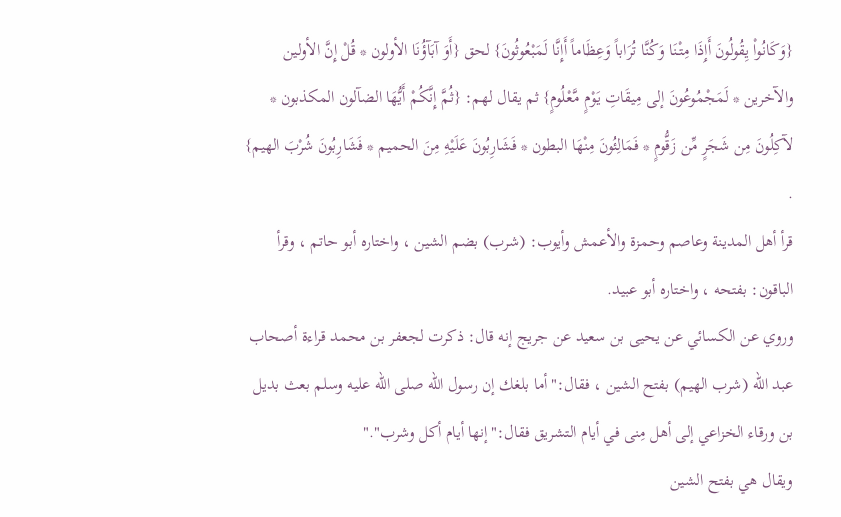{وَكَانُواْ يِقُولُونَ أَإِذَا مِتْنَا وَكُنَّا تُرَاباً وَعِظَاماً أَإِنَّا لَمَبْعُوثُونَ} لحق {أَوَ آبَآؤُنَا الأولون * قُلْ إِنَّ الأولين والآخرين * لَمَجْمُوعُونَ إلى مِيقَاتِ يَوْمٍ مَّعْلُومٍ} ثم يقال لهم: {ثُمَّ إِنَّكُمْ أَيُّهَا الضآلون المكذبون * لآكِلُونَ مِن شَجَرٍ مِّن زَقُّومٍ * فَمَالِئُونَ مِنْهَا البطون * فَشَارِبُونَ عَلَيْهِ مِنَ الحميم * فَشَارِبُونَ شُرْبَ الهيم} .
قرأ أهل المدينة وعاصم وحمزة والأعمش وأيوب: (شرب) بضم الشين ، واختاره أبو حاتم ، وقرأ الباقون: بفتحه ، واختاره أبو عبيد.
وروي عن الكسائي عن يحيى بن سعيد عن جريج إنه قال: ذكرت لجعفر بن محمد قراءة أصحاب عبد الله (شرب الهيم) بفتح الشين ، فقال:"أما بلغك إن رسول الله صلى الله عليه وسلم بعث بديل بن ورقاء الخزاعي إلى أهل مِنى في أيام التشريق فقال:"إنها أيام أكل وشرب"."
ويقال هي بفتح الشين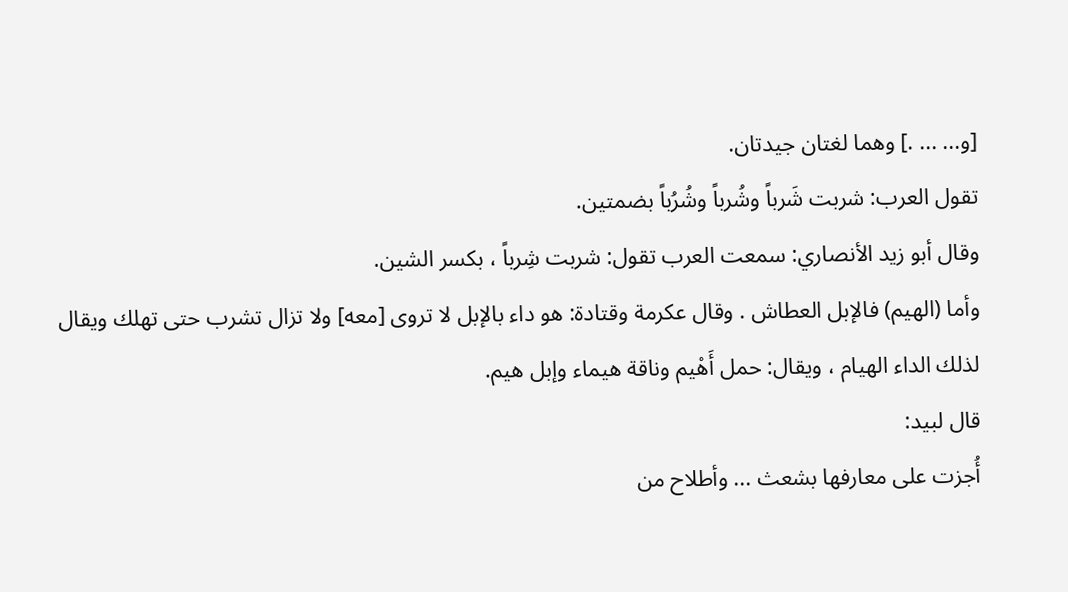[و... ... .] وهما لغتان جيدتان.
تقول العرب: شربت شَرباً وشُرباً وشُرُباً بضمتين.
وقال أبو زيد الأنصاري: سمعت العرب تقول: شربت شِرباً ، بكسر الشين.
وأما (الهيم) فالإبل العطاش . وقال عكرمة وقتادة: هو داء بالإبل لا تروى [معه] ولا تزال تشرب حتى تهلك ويقال لذلك الداء الهيام ، ويقال: حمل أَهْيم وناقة هيماء وإبل هيم.
قال لبيد:
أُجزت على معارفها بشعث ... وأطلاح من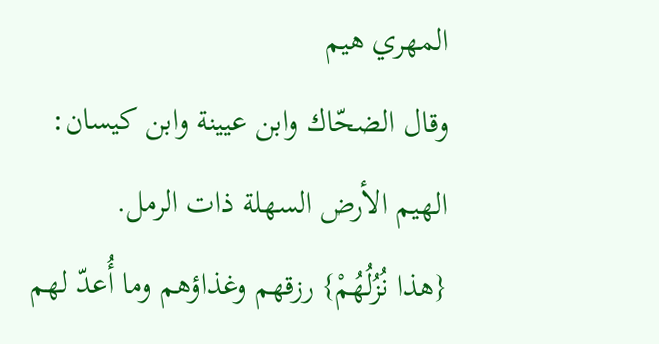المهري هيم
وقال الضحّاك وابن عيينة وابن كيسان: الهيم الأرض السهلة ذات الرمل.
{هذا نُزُلُهُمْ} رزقهم وغذاؤهم وما أُعدّ لهم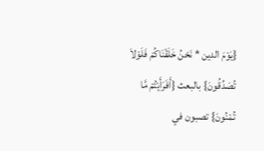{يَوْمَ الدين * نَحْنُ خَلَقْنَاكُمْ فَلَوْلاَ تُصَدِّقُونَ} بالبعث {أَفَرَأَيْتُمْ مَّا تُمْنُونَ} تصبون في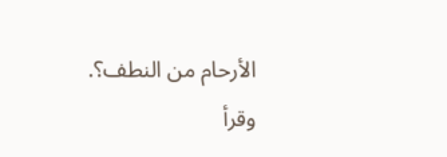الأرحام من النطف؟.
وقرأ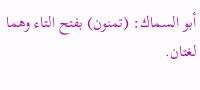أبو السماك: (تمنون) بفتح التاء وهما لغتان.